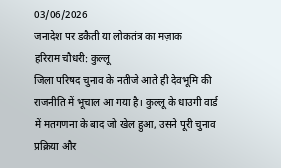03/06/2026
जनादेश पर डकैती या लोकतंत्र का मज़ाक
हरिराम चौधरी: कुल्लू
जिला परिषद चुनाव के नतीजे आते ही देवभूमि की राजनीति में भूचाल आ गया है। कुल्लू के धाउगी वार्ड में मतगणना के बाद जो खेल हुआ, उसने पूरी चुनाव प्रक्रिया और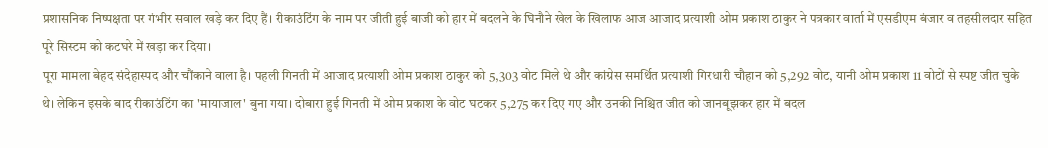प्रशासनिक निष्पक्षता पर गंभीर सवाल खड़े कर दिए हैं। रीकाउंटिंग के नाम पर जीती हुई बाजी को हार में बदलने के घिनौने खेल के खिलाफ आज आजाद प्रत्याशी ओम प्रकाश ठाकुर ने पत्रकार वार्ता में एसडीएम बंजार व तहसीलदार सहित पूरे सिस्टम को कटघरे में खड़ा कर दिया।
पूरा मामला बेहद संदेहास्पद और चौंकाने वाला है। पहली गिनती में आजाद प्रत्याशी ओम प्रकाश ठाकुर को 5,303 वोट मिले थे और कांग्रेस समर्थित प्रत्याशी गिरधारी चौहान को 5,292 वोट, यानी ओम प्रकाश 11 वोटों से स्पष्ट जीत चुके थे। लेकिन इसके बाद रीकाउंटिंग का 'मायाजाल' बुना गया। दोबारा हुई गिनती में ओम प्रकाश के वोट घटकर 5,275 कर दिए गए और उनकी निश्चित जीत को जानबूझकर हार में बदल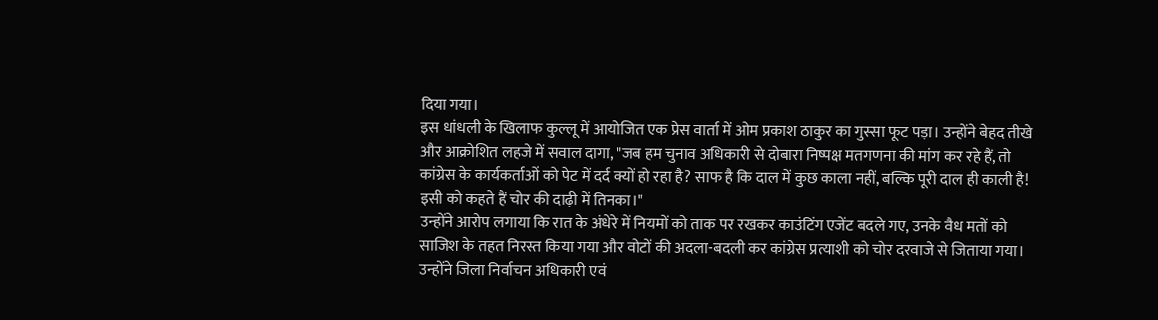दिया गया।
इस धांधली के खिलाफ कुल्लू में आयोजित एक प्रेस वार्ता में ओम प्रकाश ठाकुर का गुस्सा फूट पड़ा। उन्होंने बेहद तीखे और आक्रोशित लहजे में सवाल दागा, "जब हम चुनाव अधिकारी से दोबारा निष्पक्ष मतगणना की मांग कर रहे हैं, तो कांग्रेस के कार्यकर्ताओं को पेट में दर्द क्यों हो रहा है? साफ है कि दाल में कुछ काला नहीं, बल्कि पूरी दाल ही काली है! इसी को कहते हैं चोर की दाढ़ी में तिनका।"
उन्होंने आरोप लगाया कि रात के अंधेरे में नियमों को ताक पर रखकर काउंटिंग एजेंट बदले गए, उनके वैध मतों को साजिश के तहत निरस्त किया गया और वोटों की अदला-बदली कर कांग्रेस प्रत्याशी को चोर दरवाजे से जिताया गया। उन्होंने जिला निर्वाचन अधिकारी एवं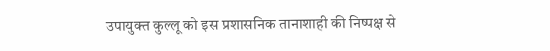उपायुक्त कुल्लू को इस प्रशासनिक तानाशाही की निष्पक्ष से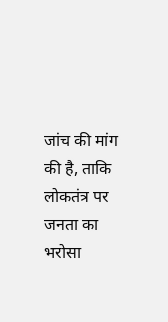जांच की मांग की है, ताकि लोकतंत्र पर जनता का भरोसा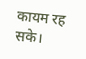कायम रह सके।